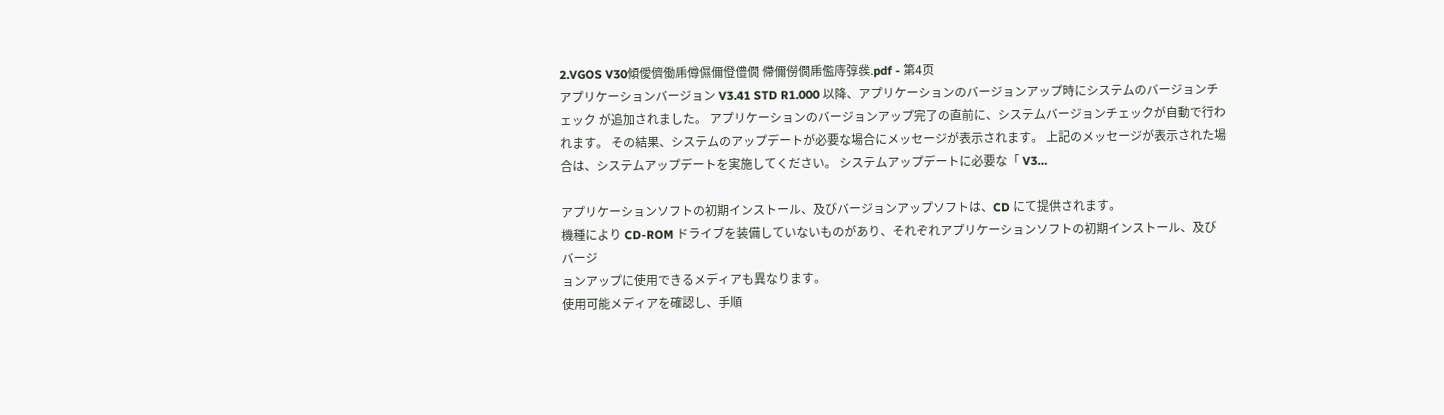2.VGOS V30傾僾儕働乕僔儑儞僜僼僩 僀儞僗僩乕儖庤弴彂.pdf - 第4页
アプリケーションバージョン V3.41 STD R1.000 以降、アプリケーションのバージョンアップ時にシステムのバージョンチェック が追加されました。 アプリケーションのバージョンアップ完了の直前に、システムバージョンチェックが自動で行われます。 その結果、システムのアップデートが必要な場合にメッセージが表示されます。 上記のメッセージが表示された場合は、システムアップデートを実施してください。 システムアップデートに必要な「 V3…

アプリケーションソフトの初期インストール、及びバージョンアップソフトは、CD にて提供されます。
機種により CD-ROM ドライブを装備していないものがあり、それぞれアプリケーションソフトの初期インストール、及びバージ
ョンアップに使用できるメディアも異なります。
使用可能メディアを確認し、手順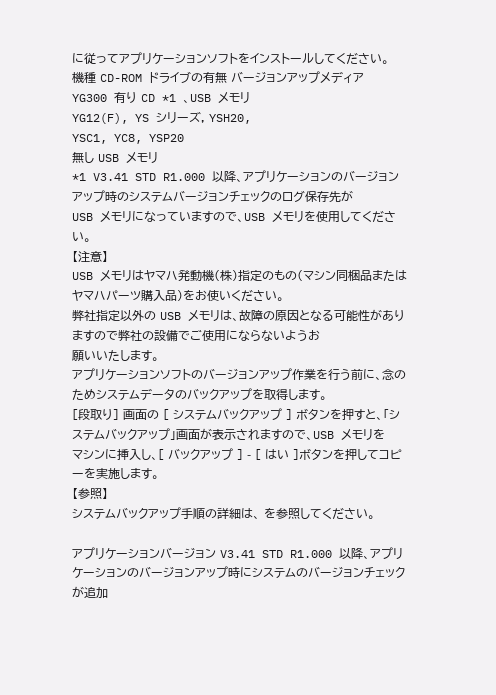に従ってアプリケーションソフトをインストールしてください。
機種 CD-ROM ドライブの有無 バージョンアップメディア
YG300 有り CD *1 、USB メモリ
YG12(F), YS シリーズ, YSH20,
YSC1, YC8, YSP20
無し USB メモリ
*1 V3.41 STD R1.000 以降、アプリケーションのバージョンアップ時のシステムバージョンチェックのログ保存先が
USB メモリになっていますので、USB メモリを使用してください。
【注意】
USB メモリはヤマハ発動機(株)指定のもの(マシン同梱品またはヤマハパーツ購入品)をお使いください。
弊社指定以外の USB メモリは、故障の原因となる可能性がありますので弊社の設備でご使用にならないようお
願いいたします。
アプリケーションソフトのバージョンアップ作業を行う前に、念のためシステムデータのバックアップを取得します。
[段取り] 画面の [ システムバックアップ ] ボタンを押すと、「システムバックアップ」画面が表示されますので、USB メモリを
マシンに挿入し、[ バックアップ ] - [ はい ]ボタンを押してコピーを実施します。
【参照】
システムバックアップ手順の詳細は、 を参照してください。

アプリケーションバージョン V3.41 STD R1.000 以降、アプリケーションのバージョンアップ時にシステムのバージョンチェック
が追加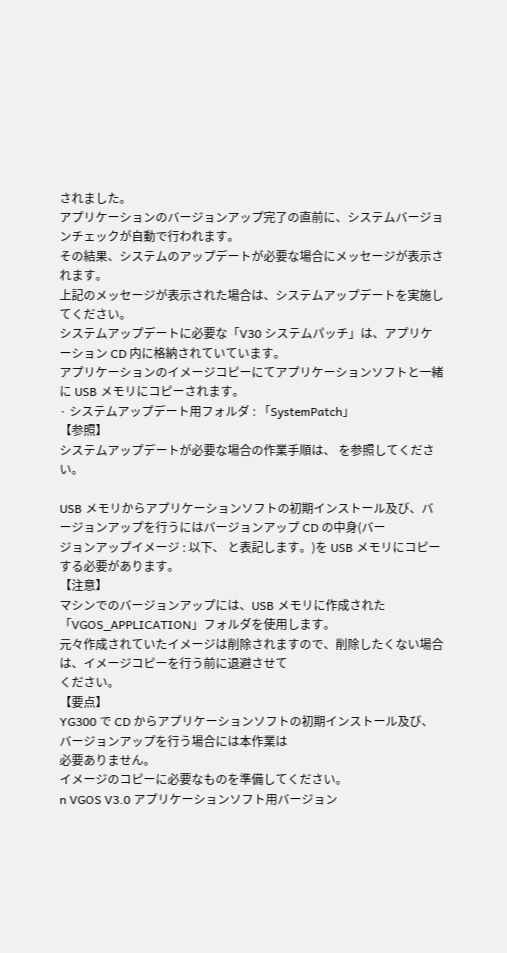されました。
アプリケーションのバージョンアップ完了の直前に、システムバージョンチェックが自動で行われます。
その結果、システムのアップデートが必要な場合にメッセージが表示されます。
上記のメッセージが表示された場合は、システムアップデートを実施してください。
システムアップデートに必要な「V30 システムパッチ」は、アプリケーション CD 内に格納されていています。
アプリケーションのイメージコピーにてアプリケーションソフトと一緒に USB メモリにコピーされます。
· システムアップデート用フォルダ : 「SystemPatch」
【参照】
システムアップデートが必要な場合の作業手順は、 を参照してください。

USB メモリからアプリケーションソフトの初期インストール及び、バージョンアップを行うにはバージョンアップ CD の中身(バー
ジョンアップイメージ : 以下、 と表記します。)を USB メモリにコピーする必要があります。
【注意】
マシンでのバージョンアップには、USB メモリに作成された「VGOS_APPLICATION」フォルダを使用します。
元々作成されていたイメージは削除されますので、削除したくない場合は、イメージコピーを行う前に退避させて
ください。
【要点】
YG300 で CD からアプリケーションソフトの初期インストール及び、バージョンアップを行う場合には本作業は
必要ありません。
イメージのコピーに必要なものを準備してください。
n VGOS V3.0 アプリケーションソフト用バージョン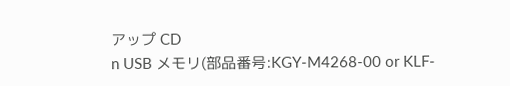アップ CD
n USB メモリ(部品番号:KGY-M4268-00 or KLF-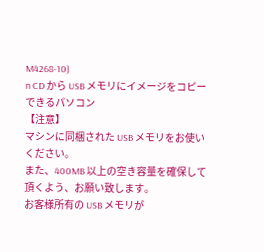M4268-10)
n CD から USB メモリにイメージをコピーできるパソコン
【注意】
マシンに同梱された USB メモリをお使いください。
また、400MB 以上の空き容量を確保して頂くよう、お願い致します。
お客様所有の USB メモリが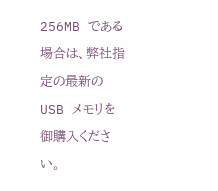256MB である場合は、弊社指定の最新の USB メモリを御購入ください。